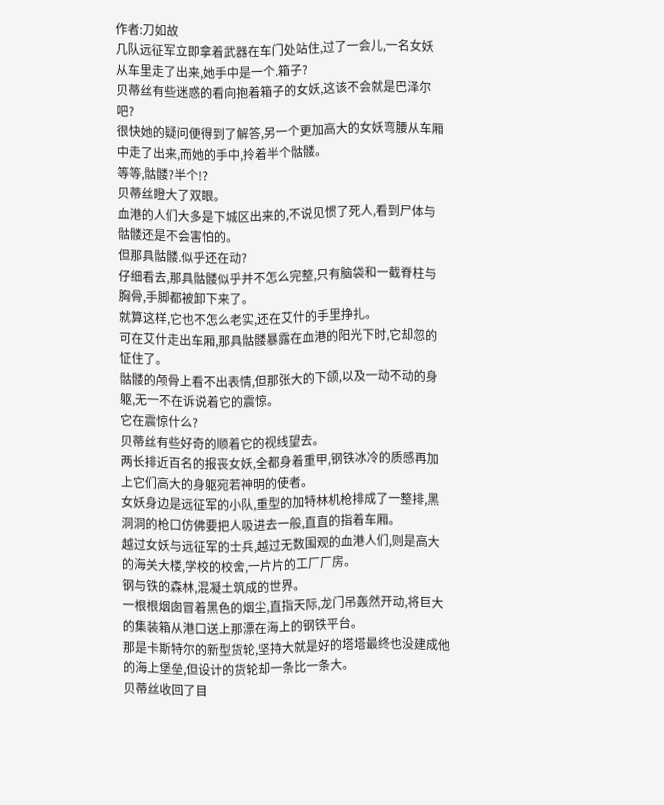作者:刀如故
几队远征军立即拿着武器在车门处站住,过了一会儿,一名女妖从车里走了出来,她手中是一个.箱子?
贝蒂丝有些迷惑的看向抱着箱子的女妖,这该不会就是巴泽尔吧?
很快她的疑问便得到了解答,另一个更加高大的女妖弯腰从车厢中走了出来,而她的手中,拎着半个骷髅。
等等,骷髅?半个!?
贝蒂丝瞪大了双眼。
血港的人们大多是下城区出来的,不说见惯了死人,看到尸体与骷髅还是不会害怕的。
但那具骷髅.似乎还在动?
仔细看去,那具骷髅似乎并不怎么完整,只有脑袋和一截脊柱与胸骨,手脚都被卸下来了。
就算这样,它也不怎么老实,还在艾什的手里挣扎。
可在艾什走出车厢,那具骷髅暴露在血港的阳光下时,它却忽的怔住了。
骷髅的颅骨上看不出表情,但那张大的下颌,以及一动不动的身躯,无一不在诉说着它的震惊。
它在震惊什么?
贝蒂丝有些好奇的顺着它的视线望去。
两长排近百名的报丧女妖,全都身着重甲,钢铁冰冷的质感再加上它们高大的身躯宛若神明的使者。
女妖身边是远征军的小队,重型的加特林机枪排成了一整排,黑洞洞的枪口仿佛要把人吸进去一般,直直的指着车厢。
越过女妖与远征军的士兵,越过无数围观的血港人们,则是高大的海关大楼,学校的校舍,一片片的工厂厂房。
钢与铁的森林,混凝土筑成的世界。
一根根烟囱冒着黑色的烟尘,直指天际,龙门吊轰然开动,将巨大的集装箱从港口送上那漂在海上的钢铁平台。
那是卡斯特尔的新型货轮,坚持大就是好的塔塔最终也没建成他的海上堡垒,但设计的货轮却一条比一条大。
贝蒂丝收回了目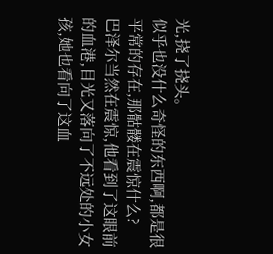光,挠了挠头。
似乎也没什么奇怪的东西啊,都是很平常的存在,那骷髅在震惊什么?
巴泽尔当然在震惊,他看到了这眼前的血港,目光又落向了不远处的小女孩,她也看向了这血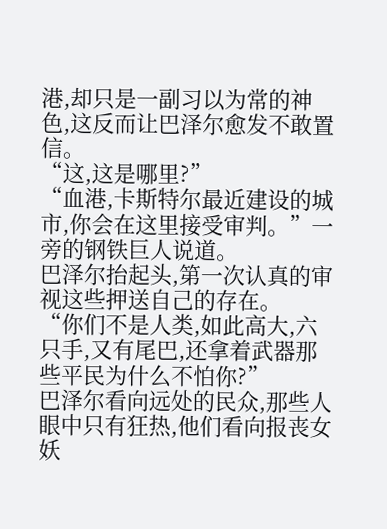港,却只是一副习以为常的神色,这反而让巴泽尔愈发不敢置信。
“这,这是哪里?”
“血港,卡斯特尔最近建设的城市,你会在这里接受审判。”一旁的钢铁巨人说道。
巴泽尔抬起头,第一次认真的审视这些押送自己的存在。
“你们不是人类,如此高大,六只手,又有尾巴,还拿着武器那些平民为什么不怕你?”
巴泽尔看向远处的民众,那些人眼中只有狂热,他们看向报丧女妖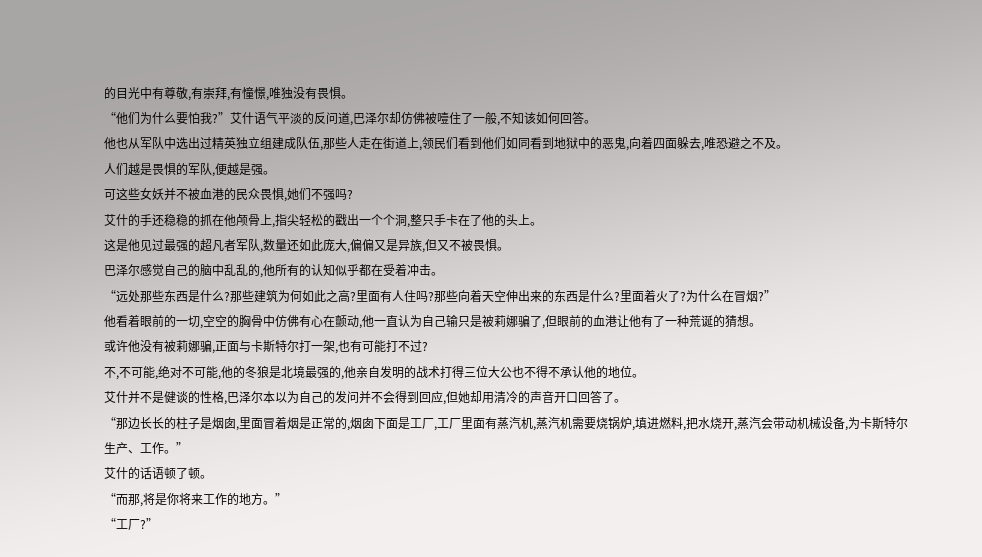的目光中有尊敬,有崇拜,有憧憬,唯独没有畏惧。
“他们为什么要怕我?”艾什语气平淡的反问道,巴泽尔却仿佛被噎住了一般,不知该如何回答。
他也从军队中选出过精英独立组建成队伍,那些人走在街道上,领民们看到他们如同看到地狱中的恶鬼,向着四面躲去,唯恐避之不及。
人们越是畏惧的军队,便越是强。
可这些女妖并不被血港的民众畏惧,她们不强吗?
艾什的手还稳稳的抓在他颅骨上,指尖轻松的戳出一个个洞,整只手卡在了他的头上。
这是他见过最强的超凡者军队,数量还如此庞大,偏偏又是异族,但又不被畏惧。
巴泽尔感觉自己的脑中乱乱的,他所有的认知似乎都在受着冲击。
“远处那些东西是什么?那些建筑为何如此之高?里面有人住吗?那些向着天空伸出来的东西是什么?里面着火了?为什么在冒烟?”
他看着眼前的一切,空空的胸骨中仿佛有心在颤动,他一直认为自己输只是被莉娜骗了,但眼前的血港让他有了一种荒诞的猜想。
或许他没有被莉娜骗,正面与卡斯特尔打一架,也有可能打不过?
不,不可能,绝对不可能,他的冬狼是北境最强的,他亲自发明的战术打得三位大公也不得不承认他的地位。
艾什并不是健谈的性格,巴泽尔本以为自己的发问并不会得到回应,但她却用清冷的声音开口回答了。
“那边长长的柱子是烟囱,里面冒着烟是正常的,烟囱下面是工厂,工厂里面有蒸汽机,蒸汽机需要烧锅炉,填进燃料,把水烧开,蒸汽会带动机械设备,为卡斯特尔生产、工作。”
艾什的话语顿了顿。
“而那,将是你将来工作的地方。”
“工厂?”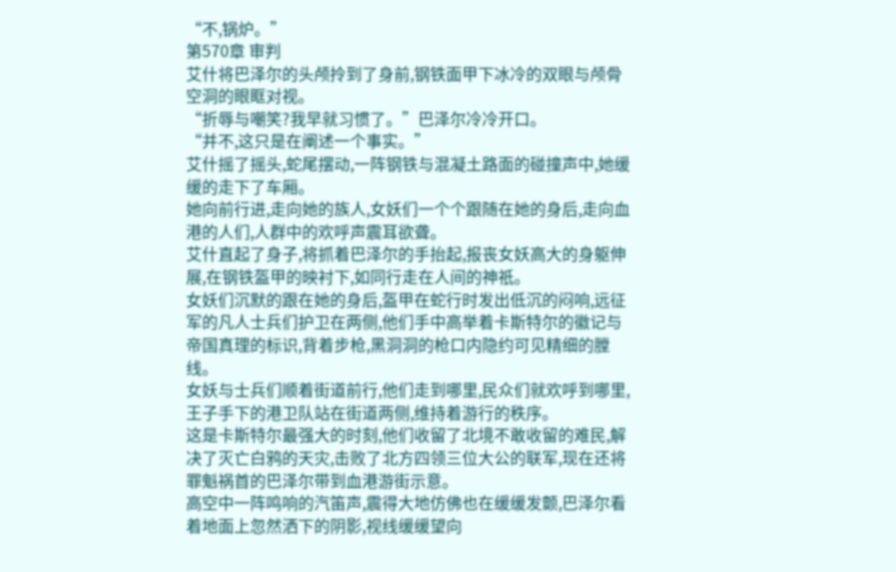“不,锅炉。”
第570章 审判
艾什将巴泽尔的头颅拎到了身前,钢铁面甲下冰冷的双眼与颅骨空洞的眼眶对视。
“折辱与嘲笑?我早就习惯了。”巴泽尔冷冷开口。
“并不,这只是在阐述一个事实。”
艾什摇了摇头,蛇尾摆动,一阵钢铁与混凝土路面的碰撞声中,她缓缓的走下了车厢。
她向前行进,走向她的族人,女妖们一个个跟随在她的身后,走向血港的人们,人群中的欢呼声震耳欲聋。
艾什直起了身子,将抓着巴泽尔的手抬起,报丧女妖高大的身躯伸展,在钢铁盔甲的映衬下,如同行走在人间的神祇。
女妖们沉默的跟在她的身后,盔甲在蛇行时发出低沉的闷响,远征军的凡人士兵们护卫在两侧,他们手中高举着卡斯特尔的徽记与帝国真理的标识,背着步枪,黑洞洞的枪口内隐约可见精细的膛线。
女妖与士兵们顺着街道前行,他们走到哪里,民众们就欢呼到哪里,王子手下的港卫队站在街道两侧,维持着游行的秩序。
这是卡斯特尔最强大的时刻,他们收留了北境不敢收留的难民,解决了灭亡白鸦的天灾,击败了北方四领三位大公的联军,现在还将罪魁祸首的巴泽尔带到血港游街示意。
高空中一阵鸣响的汽笛声,震得大地仿佛也在缓缓发颤,巴泽尔看着地面上忽然洒下的阴影,视线缓缓望向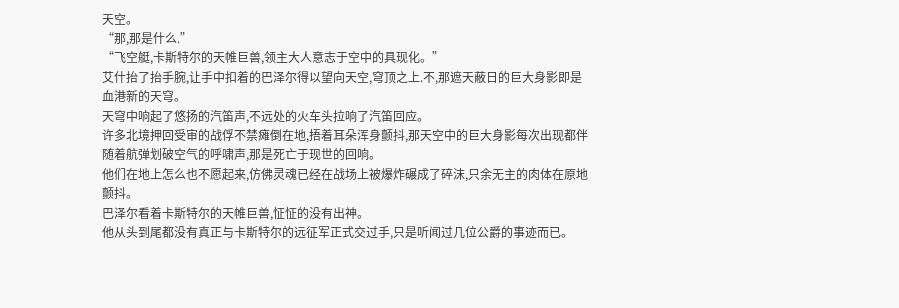天空。
“那,那是什么.”
“飞空艇,卡斯特尔的天帷巨兽,领主大人意志于空中的具现化。”
艾什抬了抬手腕,让手中扣着的巴泽尔得以望向天空,穹顶之上.不,那遮天蔽日的巨大身影即是血港新的天穹。
天穹中响起了悠扬的汽笛声,不远处的火车头拉响了汽笛回应。
许多北境押回受审的战俘不禁瘫倒在地,捂着耳朵浑身颤抖,那天空中的巨大身影每次出现都伴随着航弹划破空气的呼啸声,那是死亡于现世的回响。
他们在地上怎么也不愿起来,仿佛灵魂已经在战场上被爆炸碾成了碎沫,只余无主的肉体在原地颤抖。
巴泽尔看着卡斯特尔的天帷巨兽,怔怔的没有出神。
他从头到尾都没有真正与卡斯特尔的远征军正式交过手,只是听闻过几位公爵的事迹而已。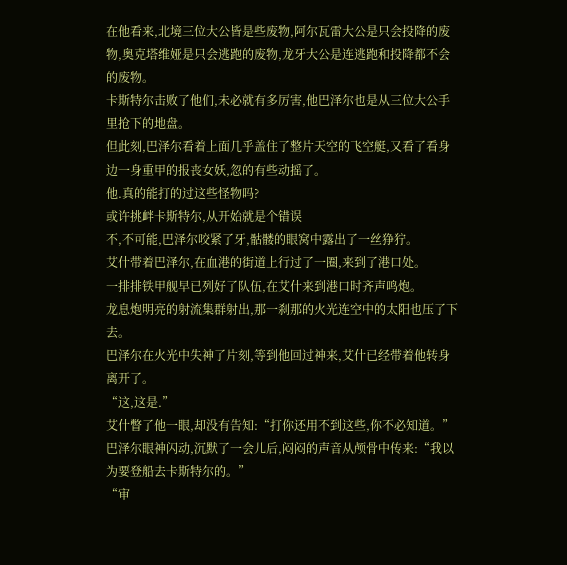在他看来,北境三位大公皆是些废物,阿尔瓦雷大公是只会投降的废物,奥克塔维娅是只会逃跑的废物,龙牙大公是连逃跑和投降都不会的废物。
卡斯特尔击败了他们,未必就有多厉害,他巴泽尔也是从三位大公手里抢下的地盘。
但此刻,巴泽尔看着上面几乎盖住了整片天空的飞空艇,又看了看身边一身重甲的报丧女妖,忽的有些动摇了。
他.真的能打的过这些怪物吗?
或许挑衅卡斯特尔,从开始就是个错误
不,不可能,巴泽尔咬紧了牙,骷髅的眼窝中露出了一丝狰狞。
艾什带着巴泽尔,在血港的街道上行过了一圈,来到了港口处。
一排排铁甲舰早已列好了队伍,在艾什来到港口时齐声鸣炮。
龙息炮明亮的射流集群射出,那一刹那的火光连空中的太阳也压了下去。
巴泽尔在火光中失神了片刻,等到他回过神来,艾什已经带着他转身离开了。
“这,这是.”
艾什瞥了他一眼,却没有告知:“打你还用不到这些,你不必知道。”
巴泽尔眼神闪动,沉默了一会儿后,闷闷的声音从颅骨中传来:“我以为要登船去卡斯特尔的。”
“审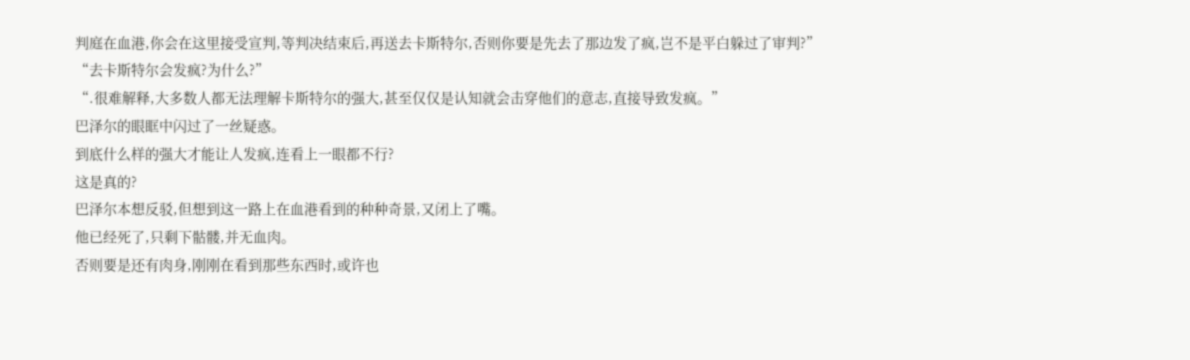判庭在血港,你会在这里接受宣判,等判决结束后,再送去卡斯特尔,否则你要是先去了那边发了疯,岂不是平白躲过了审判?”
“去卡斯特尔会发疯?为什么?”
“.很难解释,大多数人都无法理解卡斯特尔的强大,甚至仅仅是认知就会击穿他们的意志,直接导致发疯。”
巴泽尔的眼眶中闪过了一丝疑惑。
到底什么样的强大才能让人发疯,连看上一眼都不行?
这是真的?
巴泽尔本想反驳,但想到这一路上在血港看到的种种奇景,又闭上了嘴。
他已经死了,只剩下骷髅,并无血肉。
否则要是还有肉身,刚刚在看到那些东西时,或许也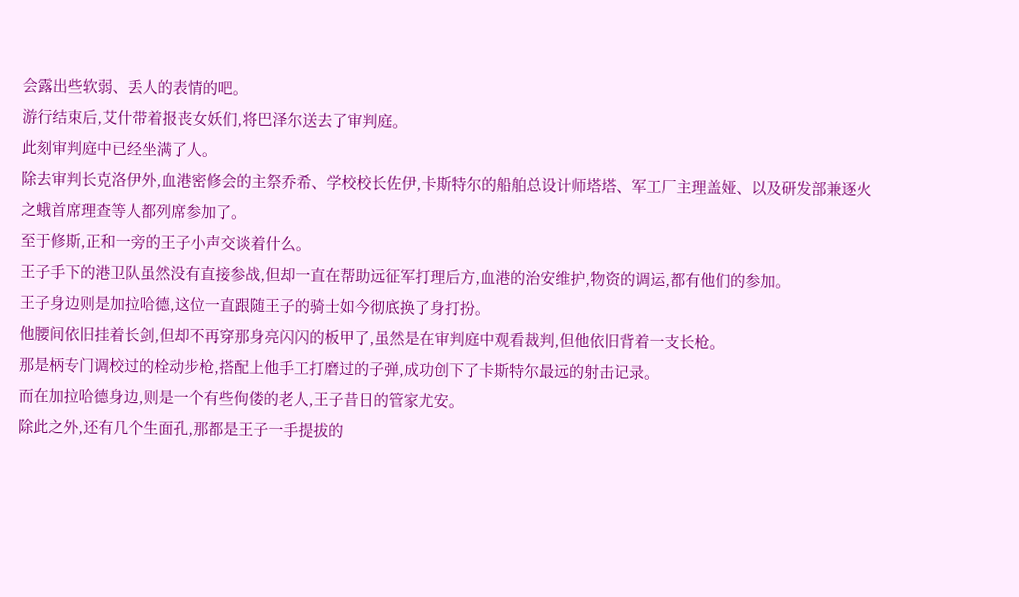会露出些软弱、丢人的表情的吧。
游行结束后,艾什带着报丧女妖们,将巴泽尔送去了审判庭。
此刻审判庭中已经坐满了人。
除去审判长克洛伊外,血港密修会的主祭乔希、学校校长佐伊,卡斯特尔的船舶总设计师塔塔、军工厂主理盖娅、以及研发部兼逐火之蛾首席理查等人都列席参加了。
至于修斯,正和一旁的王子小声交谈着什么。
王子手下的港卫队虽然没有直接参战,但却一直在帮助远征军打理后方,血港的治安维护,物资的调运,都有他们的参加。
王子身边则是加拉哈德,这位一直跟随王子的骑士如今彻底换了身打扮。
他腰间依旧挂着长剑,但却不再穿那身亮闪闪的板甲了,虽然是在审判庭中观看裁判,但他依旧背着一支长枪。
那是柄专门调校过的栓动步枪,搭配上他手工打磨过的子弹,成功创下了卡斯特尔最远的射击记录。
而在加拉哈德身边,则是一个有些佝偻的老人,王子昔日的管家尤安。
除此之外,还有几个生面孔,那都是王子一手提拔的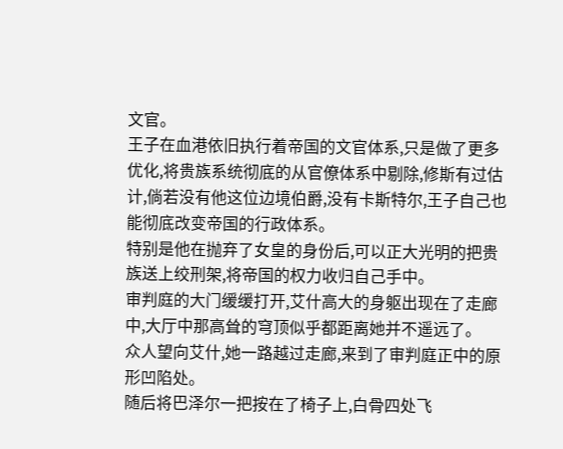文官。
王子在血港依旧执行着帝国的文官体系,只是做了更多优化,将贵族系统彻底的从官僚体系中剔除,修斯有过估计,倘若没有他这位边境伯爵,没有卡斯特尔,王子自己也能彻底改变帝国的行政体系。
特别是他在抛弃了女皇的身份后,可以正大光明的把贵族送上绞刑架,将帝国的权力收归自己手中。
审判庭的大门缓缓打开,艾什高大的身躯出现在了走廊中,大厅中那高耸的穹顶似乎都距离她并不遥远了。
众人望向艾什,她一路越过走廊,来到了审判庭正中的原形凹陷处。
随后将巴泽尔一把按在了椅子上,白骨四处飞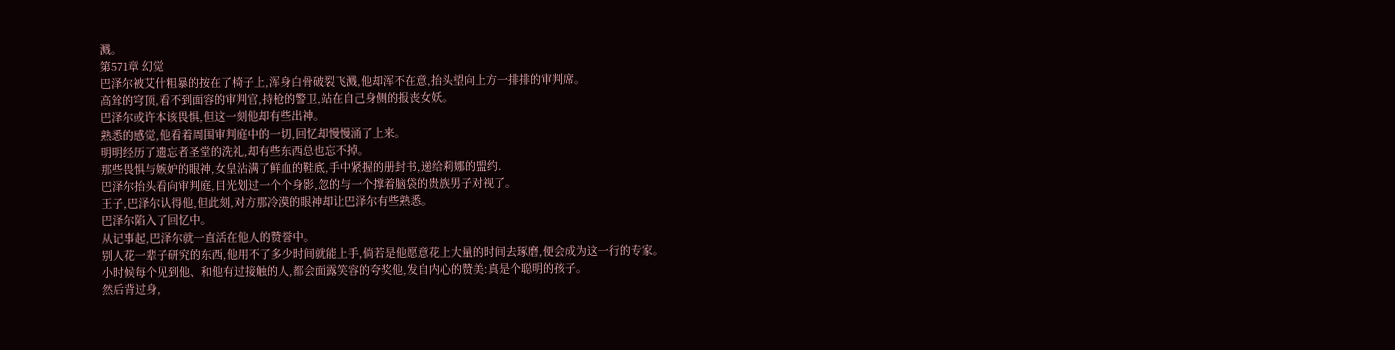溅。
第571章 幻觉
巴泽尔被艾什粗暴的按在了椅子上,浑身白骨破裂飞溅,他却浑不在意,抬头望向上方一排排的审判席。
高耸的穹顶,看不到面容的审判官,持枪的警卫,站在自己身侧的报丧女妖。
巴泽尔或许本该畏惧,但这一刻他却有些出神。
熟悉的感觉,他看着周围审判庭中的一切,回忆却慢慢涌了上来。
明明经历了遗忘者圣堂的洗礼,却有些东西总也忘不掉。
那些畏惧与嫉妒的眼神,女皇沾满了鲜血的鞋底,手中紧握的册封书,递给莉娜的盟约.
巴泽尔抬头看向审判庭,目光划过一个个身影,忽的与一个撑着脑袋的贵族男子对视了。
王子,巴泽尔认得他,但此刻,对方那冷漠的眼神却让巴泽尔有些熟悉。
巴泽尔陷入了回忆中。
从记事起,巴泽尔就一直活在他人的赞誉中。
别人花一辈子研究的东西,他用不了多少时间就能上手,倘若是他愿意花上大量的时间去琢磨,便会成为这一行的专家。
小时候每个见到他、和他有过接触的人,都会面露笑容的夸奖他,发自内心的赞美:真是个聪明的孩子。
然后背过身,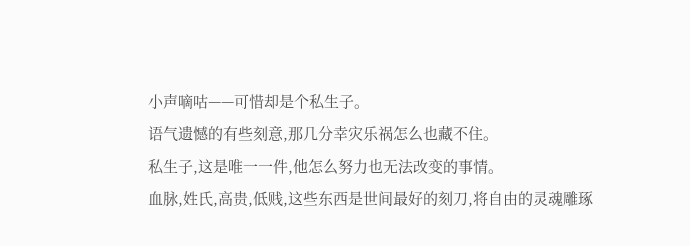小声嘀咕——可惜却是个私生子。
语气遗憾的有些刻意,那几分幸灾乐祸怎么也藏不住。
私生子,这是唯一一件,他怎么努力也无法改变的事情。
血脉,姓氏,高贵,低贱,这些东西是世间最好的刻刀,将自由的灵魂雕琢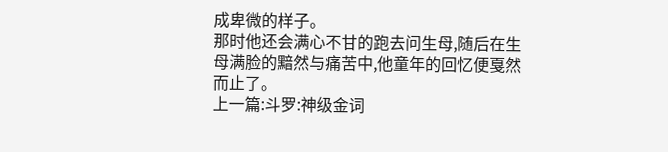成卑微的样子。
那时他还会满心不甘的跑去问生母,随后在生母满脸的黯然与痛苦中,他童年的回忆便戛然而止了。
上一篇:斗罗:神级金词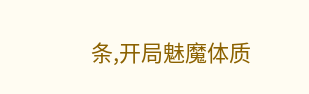条,开局魅魔体质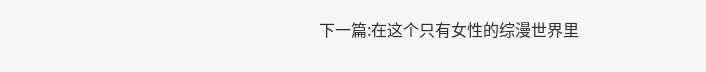下一篇:在这个只有女性的综漫世界里